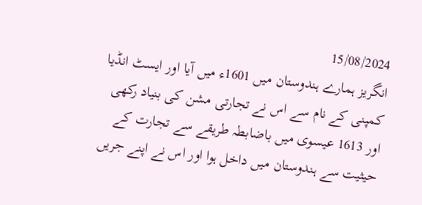15/08/2024
انگریز ہمارے ہندوستان میں 1601ء میں آیا اور ایسٹ انڈیا کمپنی کے نام سے اس نے تجارتی مشن کی بنیاد رکھی اور 1613 عیسوی میں باضابطہ طریقے سے تجارت کے حیثیت سے ہندوستان میں داخل ہوا اور اس نے اپنے جریں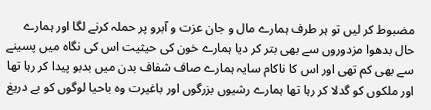مضبوط کر لیں تو ہر طرف ہمارے مال و جان عزت و آبرو پر حملہ کرنے لگا اور ہمارے حال بدھوا مزدوروں سے بھی بتر کر دیا ہمارے خون کی حیثیت اس کی نگاہ میں پسینے سے بھی کم تھی اور اس کا ناکام سایہ ہمارے صاف شفاف بدن میں بدبو پیدا کر رہا تھا اور ملکوں کو گدلا کر رہا تھا ہمارے رشیوں بزرگوں اور باغیرت وہ باحیا لوگوں کو بے دریغ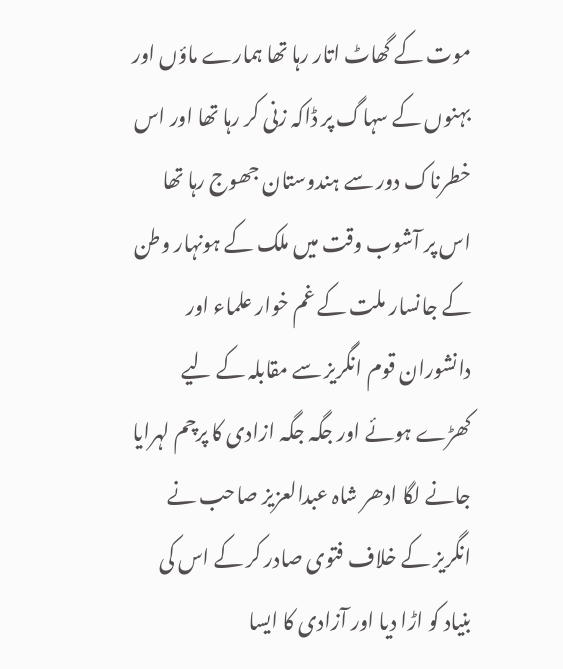موت کے گھاٹ اتار رہا تھا ہمارے ماؤں اور بہنوں کے سہاگ پر ڈاکہ زنی کر رہا تھا اور اس خطرناک دور سے ہندوستان جھوج رہا تھا اس پر آشوب وقت میں ملک کے ہونہار وطن کے جانسار ملت کے غم خوار علماء اور دانشوران قوم انگریز سے مقابلہ کے لیے کھڑے ہوئے اور جگہ جگہ ازادی کا پرچم لہرایا جانے لگا ادھر شاہ عبدالعزیز صاحب نے انگریز کے خلاف فتوی صادر کر کے اس کی بنیاد کو اڑا دیا اور آزادی کا ایسا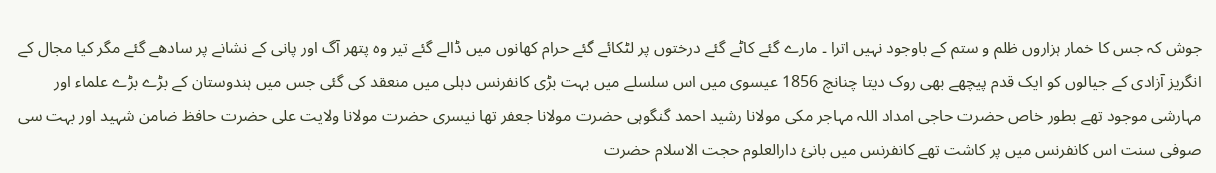جوش کہ جس کا خمار ہزاروں ظلم و ستم کے باوجود نہیں اترا ۔ مارے گئے کاٹے گئے درختوں پر لٹکائے گئے حرام کھانوں میں ڈالے گئے تیر وہ پتھر آگ اور پانی کے نشانے پر سادھے گئے مگر کیا مجال کے انگریز آزادی کے جیالوں کو ایک قدم پیچھے بھی روک دیتا چنانچ 1856 عیسوی میں اس سلسلے میں بہت بڑی کانفرنس دہلی میں منعقد کی گئی جس میں ہندوستان کے بڑے بڑے علماء اور مہارشی موجود تھے بطور خاص حضرت حاجی امداد اللہ مہاجر مکی مولانا رشید احمد گنگوہی حضرت مولانا جعفر تھا نیسری حضرت مولانا ولایت علی حضرت حافظ ضامن شہید اور بہت سی صوفی سنت اس کانفرنس میں پر کاشت تھے کانفرنس میں بانئ دارالعلوم حجت الاسلام حضرت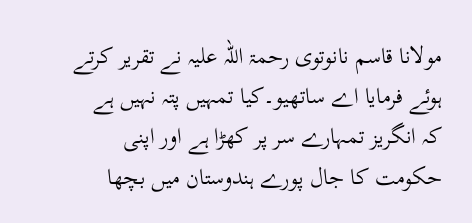مولانا قاسم نانوتوی رحمۃ اللہ علیہ نے تقریر کرتے ہوئے فرمایا اے ساتھیو۔کیا تمہیں پتہ نہیں ہے کہ انگریز تمہارے سر پر کھڑا ہے اور اپنی حکومت کا جال پورے ہندوستان میں بچھا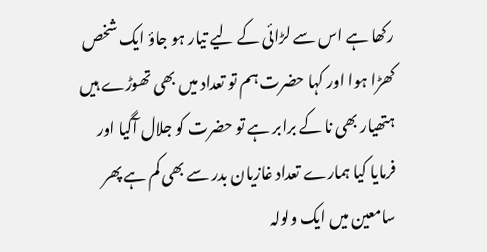رکھا ہے اس سے لڑائی کے لیے تیار ہو جاؤ ایک شخص کھڑا ہوا اور کہا حضرت ہم تو تعداد میں بھی تھوڑے ہیں ہتھیار بھی نا کے برابر ہے تو حضرت کو جلال آگیا اور فرمایا کیا ہمارے تعداد غازیان بدر سے بھی کم ہے پھر سامعین میں ایک ولولہ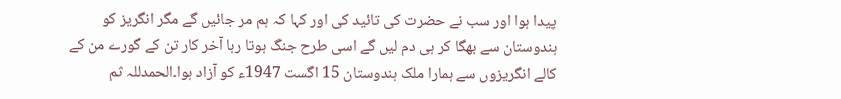پیدا ہوا اور سب نے حضرت کی تائید کی اور کہا کہ ہم مر جائیں گے مگر انگریز کو ہندوستان سے بھگا کر ہی دم لیں گے اسی طرح جنگ ہوتا رہا آخر کار تن کے گورے من کے کالے انگریزوں سے ہمارا ملک ہندوستان 15 اگست 1947ء کو آزاد ہوا۔الحمدللہ ثم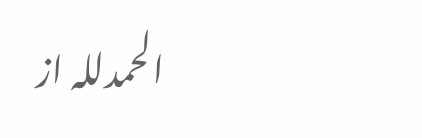الحمدللہ از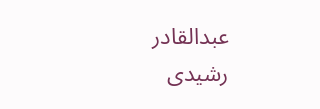عبدالقادر رشیدی